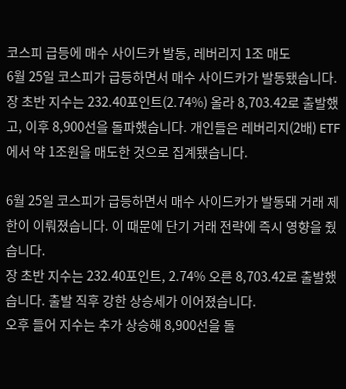코스피 급등에 매수 사이드카 발동, 레버리지 1조 매도
6월 25일 코스피가 급등하면서 매수 사이드카가 발동됐습니다. 장 초반 지수는 232.40포인트(2.74%) 올라 8,703.42로 출발했고, 이후 8,900선을 돌파했습니다. 개인들은 레버리지(2배) ETF에서 약 1조원을 매도한 것으로 집계됐습니다.

6월 25일 코스피가 급등하면서 매수 사이드카가 발동돼 거래 제한이 이뤄졌습니다. 이 때문에 단기 거래 전략에 즉시 영향을 줬습니다.
장 초반 지수는 232.40포인트, 2.74% 오른 8,703.42로 출발했습니다. 출발 직후 강한 상승세가 이어졌습니다.
오후 들어 지수는 추가 상승해 8,900선을 돌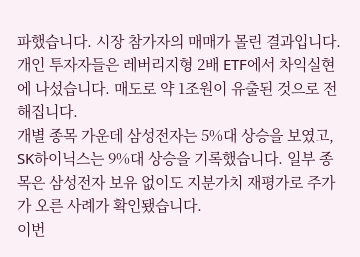파했습니다. 시장 참가자의 매매가 몰린 결과입니다.
개인 투자자들은 레버리지형 2배 ETF에서 차익실현에 나섰습니다. 매도로 약 1조원이 유출된 것으로 전해집니다.
개별 종목 가운데 삼성전자는 5%대 상승을 보였고, SK하이닉스는 9%대 상승을 기록했습니다. 일부 종목은 삼성전자 보유 없이도 지분가치 재평가로 주가가 오른 사례가 확인됐습니다.
이번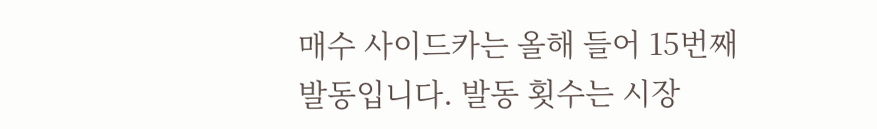매수 사이드카는 올해 들어 15번째 발동입니다. 발동 횟수는 시장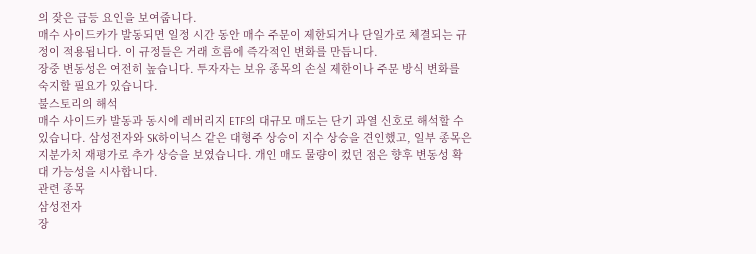의 잦은 급등 요인을 보여줍니다.
매수 사이드카가 발동되면 일정 시간 동안 매수 주문이 제한되거나 단일가로 체결되는 규정이 적용됩니다. 이 규정들은 거래 흐름에 즉각적인 변화를 만듭니다.
장중 변동성은 여전히 높습니다. 투자자는 보유 종목의 손실 제한이나 주문 방식 변화를 숙지할 필요가 있습니다.
불스토리의 해석
매수 사이드카 발동과 동시에 레버리지 ETF의 대규모 매도는 단기 과열 신호로 해석할 수 있습니다. 삼성전자와 SK하이닉스 같은 대형주 상승이 지수 상승을 견인했고, 일부 종목은 지분가치 재평가로 추가 상승을 보였습니다. 개인 매도 물량이 컸던 점은 향후 변동성 확대 가능성을 시사합니다.
관련 종목
삼성전자
장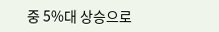중 5%대 상승으로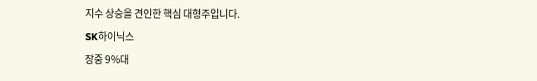지수 상승을 견인한 핵심 대형주입니다.
SK하이닉스
장중 9%대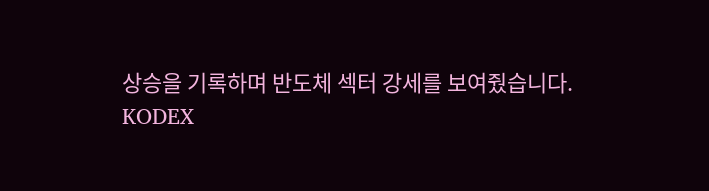상승을 기록하며 반도체 섹터 강세를 보여줬습니다.
KODEX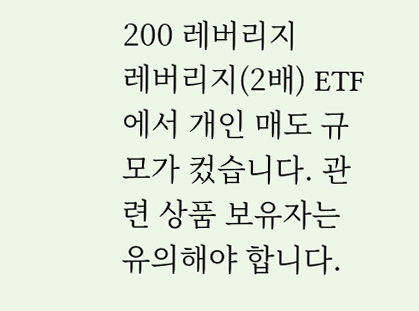200 레버리지
레버리지(2배) ETF에서 개인 매도 규모가 컸습니다. 관련 상품 보유자는 유의해야 합니다.